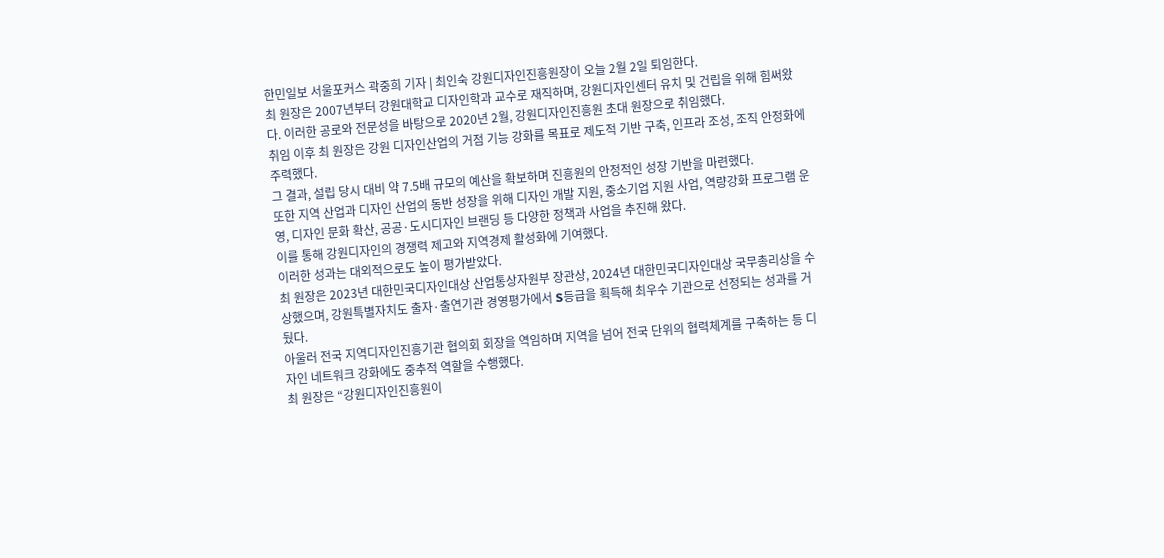한민일보 서울포커스 곽중희 기자 | 최인숙 강원디자인진흥원장이 오늘 2월 2일 퇴임한다.
최 원장은 2007년부터 강원대학교 디자인학과 교수로 재직하며, 강원디자인센터 유치 및 건립을 위해 힘써왔다. 이러한 공로와 전문성을 바탕으로 2020년 2월, 강원디자인진흥원 초대 원장으로 취임했다.
취임 이후 최 원장은 강원 디자인산업의 거점 기능 강화를 목표로 제도적 기반 구축, 인프라 조성, 조직 안정화에 주력했다.
그 결과, 설립 당시 대비 약 7.5배 규모의 예산을 확보하며 진흥원의 안정적인 성장 기반을 마련했다.
또한 지역 산업과 디자인 산업의 동반 성장을 위해 디자인 개발 지원, 중소기업 지원 사업, 역량강화 프로그램 운영, 디자인 문화 확산, 공공·도시디자인 브랜딩 등 다양한 정책과 사업을 추진해 왔다.
이를 통해 강원디자인의 경쟁력 제고와 지역경제 활성화에 기여했다.
이러한 성과는 대외적으로도 높이 평가받았다.
최 원장은 2023년 대한민국디자인대상 산업통상자원부 장관상, 2024년 대한민국디자인대상 국무총리상을 수상했으며, 강원특별자치도 출자·출연기관 경영평가에서 S등급을 획득해 최우수 기관으로 선정되는 성과를 거뒀다.
아울러 전국 지역디자인진흥기관 협의회 회장을 역임하며 지역을 넘어 전국 단위의 협력체계를 구축하는 등 디자인 네트워크 강화에도 중추적 역할을 수행했다.
최 원장은 “강원디자인진흥원이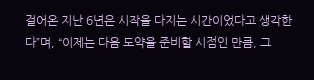걸어온 지난 6년은 시작을 다지는 시간이었다고 생각한다”며, “이제는 다음 도약을 준비할 시점인 만큼, 그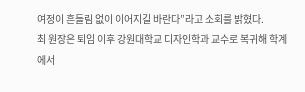여정이 흔들림 없이 이어지길 바란다”라고 소회를 밝혔다.
최 원장은 퇴임 이후 강원대학교 디자인학과 교수로 복귀해 학계에서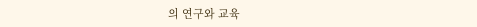의 연구와 교육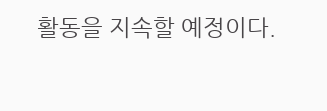활동을 지속할 예정이다.